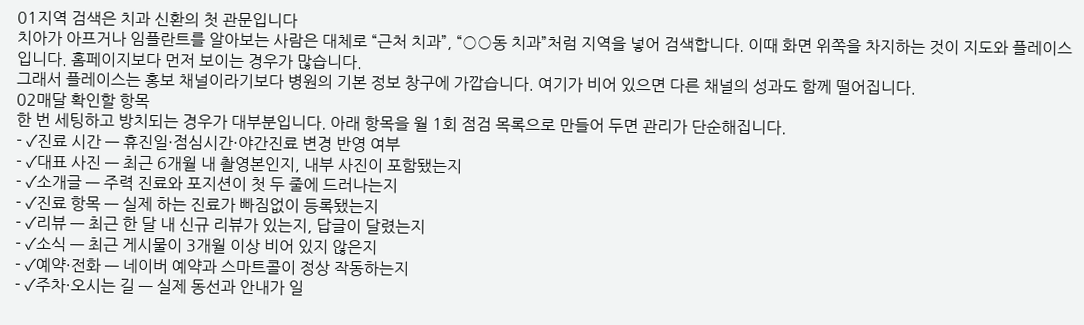01지역 검색은 치과 신환의 첫 관문입니다
치아가 아프거나 임플란트를 알아보는 사람은 대체로 “근처 치과”, “○○동 치과”처럼 지역을 넣어 검색합니다. 이때 화면 위쪽을 차지하는 것이 지도와 플레이스입니다. 홈페이지보다 먼저 보이는 경우가 많습니다.
그래서 플레이스는 홍보 채널이라기보다 병원의 기본 정보 창구에 가깝습니다. 여기가 비어 있으면 다른 채널의 성과도 함께 떨어집니다.
02매달 확인할 항목
한 번 세팅하고 방치되는 경우가 대부분입니다. 아래 항목을 월 1회 점검 목록으로 만들어 두면 관리가 단순해집니다.
- ✓진료 시간 — 휴진일·점심시간·야간진료 변경 반영 여부
- ✓대표 사진 — 최근 6개월 내 촬영본인지, 내부 사진이 포함됐는지
- ✓소개글 — 주력 진료와 포지션이 첫 두 줄에 드러나는지
- ✓진료 항목 — 실제 하는 진료가 빠짐없이 등록됐는지
- ✓리뷰 — 최근 한 달 내 신규 리뷰가 있는지, 답글이 달렸는지
- ✓소식 — 최근 게시물이 3개월 이상 비어 있지 않은지
- ✓예약·전화 — 네이버 예약과 스마트콜이 정상 작동하는지
- ✓주차·오시는 길 — 실제 동선과 안내가 일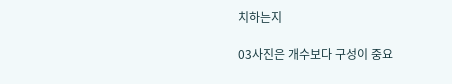치하는지

03사진은 개수보다 구성이 중요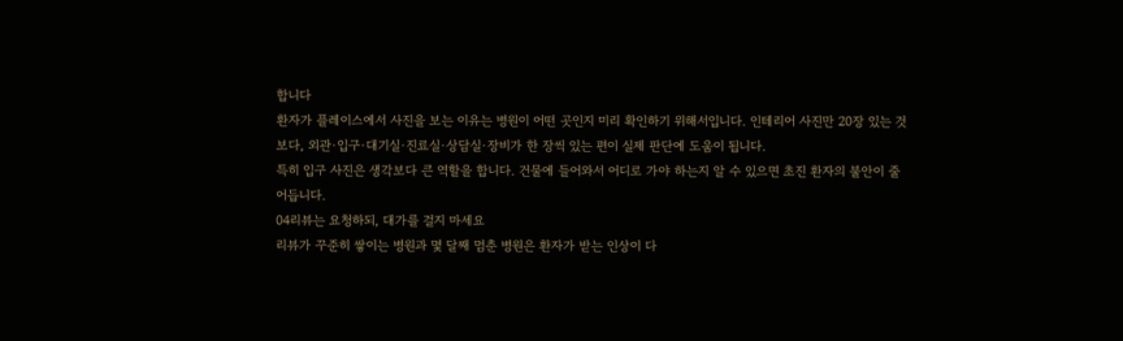합니다
환자가 플레이스에서 사진을 보는 이유는 병원이 어떤 곳인지 미리 확인하기 위해서입니다. 인테리어 사진만 20장 있는 것보다, 외관·입구·대기실·진료실·상담실·장비가 한 장씩 있는 편이 실제 판단에 도움이 됩니다.
특히 입구 사진은 생각보다 큰 역할을 합니다. 건물에 들어와서 어디로 가야 하는지 알 수 있으면 초진 환자의 불안이 줄어듭니다.
04리뷰는 요청하되, 대가를 걸지 마세요
리뷰가 꾸준히 쌓이는 병원과 몇 달째 멈춘 병원은 환자가 받는 인상이 다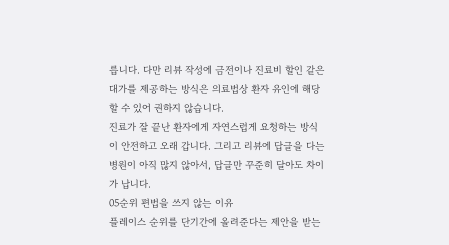릅니다. 다만 리뷰 작성에 금전이나 진료비 할인 같은 대가를 제공하는 방식은 의료법상 환자 유인에 해당할 수 있어 권하지 않습니다.
진료가 잘 끝난 환자에게 자연스럽게 요청하는 방식이 안전하고 오래 갑니다. 그리고 리뷰에 답글을 다는 병원이 아직 많지 않아서, 답글만 꾸준히 달아도 차이가 납니다.
05순위 편법을 쓰지 않는 이유
플레이스 순위를 단기간에 올려준다는 제안을 받는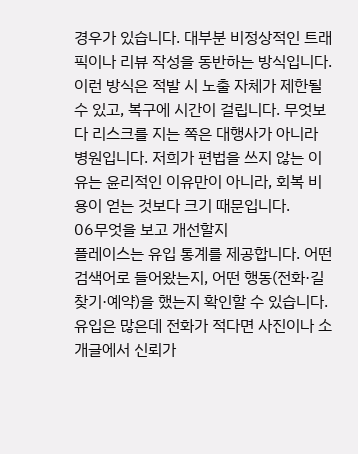경우가 있습니다. 대부분 비정상적인 트래픽이나 리뷰 작성을 동반하는 방식입니다.
이런 방식은 적발 시 노출 자체가 제한될 수 있고, 복구에 시간이 걸립니다. 무엇보다 리스크를 지는 쪽은 대행사가 아니라 병원입니다. 저희가 편법을 쓰지 않는 이유는 윤리적인 이유만이 아니라, 회복 비용이 얻는 것보다 크기 때문입니다.
06무엇을 보고 개선할지
플레이스는 유입 통계를 제공합니다. 어떤 검색어로 들어왔는지, 어떤 행동(전화·길찾기·예약)을 했는지 확인할 수 있습니다.
유입은 많은데 전화가 적다면 사진이나 소개글에서 신뢰가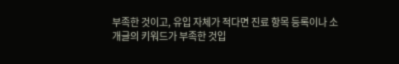부족한 것이고, 유입 자체가 적다면 진료 항목 등록이나 소개글의 키워드가 부족한 것입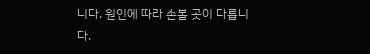니다. 원인에 따라 손볼 곳이 다릅니다.